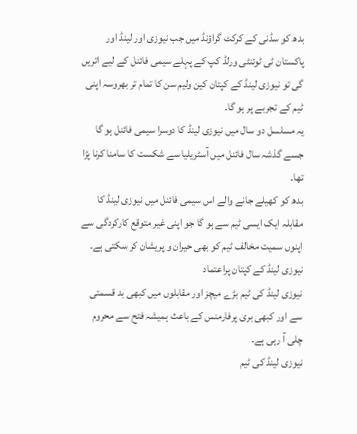بدھ کو سڈنی کے کرکٹ گراؤنڈ میں جب نیوزی اور لینڈ اور پاکستان ٹی ٹوئنٹی ورلڈ کپ کے پہلے سیمی فائنل کے لیے اتریں گی تو نیوزی لینڈ کے کپتان کین ولیم سن کا تمام تر بھروسہ اپنی ٹیم کے تجربے پر ہو گا۔
یہ مسلسل دو سال میں نیوزی لینڈ کا دوسرا سیمی فائنل ہو گا جسے گذشہ سال فائنل میں آسٹریلیا سے شکست کا سامنا کرنا پڑا تھا۔
بدھ کو کھیلے جانے والے اس سیمی فائنل میں نیوزی لینڈ کا مقابلہ ایک ایسی ٹیم سے ہو گا جو اپنی غیر متوقع کارکردگی سے اپنوں سمیت مخالف ٹیم کو بھی حیران و پریشان کر سکتی ہے۔
نیوزی لینڈ کے کپتان پراعتماد
نیوزی لینڈ کی ٹیم بڑے میچز اور مقابلوں میں کبھی بد قسمتی سے اور کبھی بری پرفارمنس کے باعث ہمیشہ فتح سے محروم چلی آ رہی ہے۔
نیوزی لینڈ کی ٹیم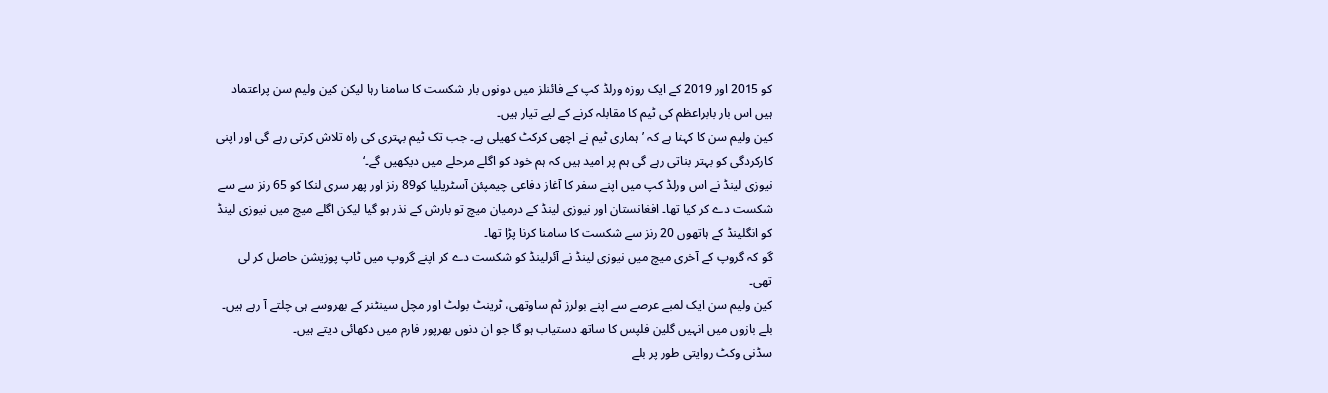کو 2015 اور 2019 کے ایک روزہ ورلڈ کپ کے فائنلز میں دونوں بار شکست کا سامنا رہا لیکن کین ولیم سن پراعتماد ہیں اس بار بابراعظم کی ٹیم کا مقابلہ کرنے کے لیے تیار ہیں۔
کین ولیم سن کا کہنا ہے کہ ’ہماری ٹیم نے اچھی کرکٹ کھیلی ہے۔ جب تک ٹیم بہتری کی راہ تلاش کرتی رہے گی اور اپنی کارکردگی کو بہتر بناتی رہے گی ہم پر امید ہیں کہ ہم خود کو اگلے مرحلے میں دیکھیں گے۔‘
نیوزی لینڈ نے اس ورلڈ کپ میں اپنے سفر کا آغاز دفاعی چیمپئن آسٹریلیا کو89 رنز اور پھر سری لنکا کو 65 رنز سے سے شکست دے کر کیا تھا۔ افغانستان اور نیوزی لینڈ کے درمیان میچ تو بارش کے نذر ہو گیا لیکن اگلے میچ میں نیوزی لینڈ کو انگلینڈ کے ہاتھوں 20 رنز سے شکست کا سامنا کرنا پڑا تھا۔
گو کہ گروپ کے آخری میچ میں نیوزی لینڈ نے آئرلینڈ کو شکست دے کر اپنے گروپ میں ٹاپ پوزیشن حاصل کر لی تھی۔
کین ولیم سن ایک لمبے عرصے سے اپنے بولرز ٹم ساوتھی، ٹرینٹ بولٹ اور مچل سینٹنر کے بھروسے ہی چلتے آ رہے ہیں۔
بلے بازوں میں انہیں گلین فلپس کا ساتھ دستیاب ہو گا جو ان دنوں بھرپور فارم میں دکھائی دیتے ہیں۔
سڈنی وکٹ روایتی طور پر بلے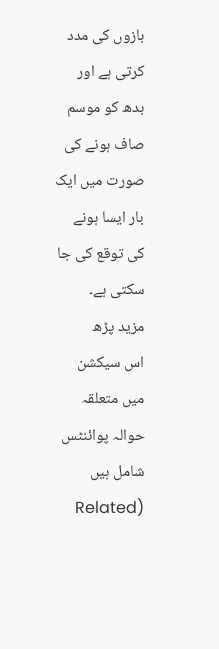بازوں کی مدد کرتی ہے اور بدھ کو موسم صاف ہونے کی صورت میں ایک بار ایسا ہونے کی توقع کی جا سکتی ہے۔
مزید پڑھ
اس سیکشن میں متعلقہ حوالہ پوائنٹس شامل ہیں (Related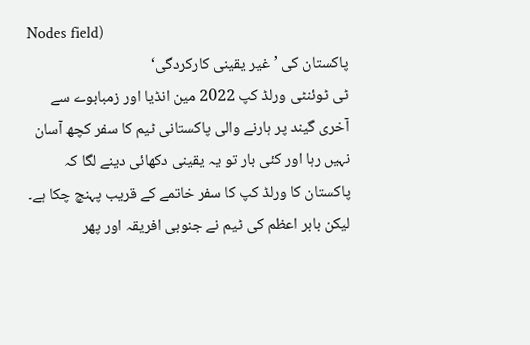Nodes field)
پاکستان کی ’غیر یقینی کارکردگی‘
ٹی ٹوئنٹی ورلڈ کپ 2022 مین انڈیا اور زمبابوے سے آخری گیند پر ہارنے والی پاکستانی ٹیم کا سفر کچھ آسان نہیں رہا اور کئی بار تو یہ یقینی دکھائی دینے لگا کہ پاکستان کا ورلڈ کپ کا سفر خاتمے کے قریب پہنچ چکا ہے۔
لیکن بابر اعظم کی ٹیم نے جنوبی افریقہ اور پھر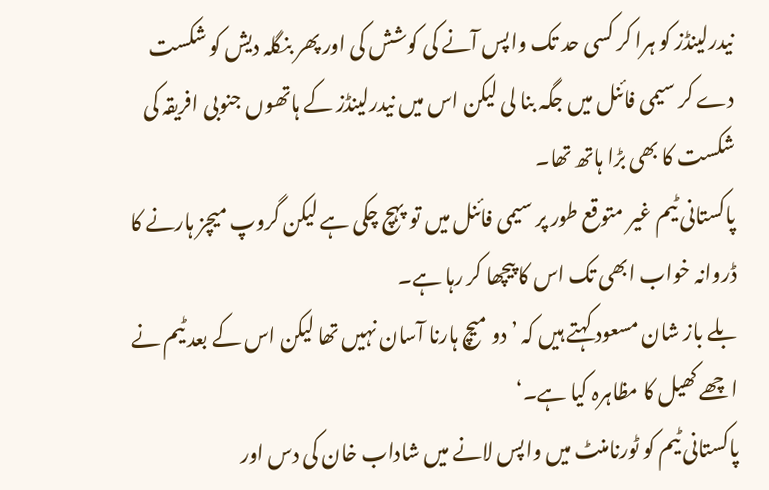نیدرلینڈز کو ہرا کر کسی حد تک واپس آنے کی کوشش کی اور پھر بنگلہ دیش کو شکست دے کر سیمی فائنل میں جگہ بنا لی لیکن اس میں نیدرلینڈز کے ہاتھوں جنوبی افریقہ کی شکست کا بھی بڑا ہاتھ تھا۔
پاکستانی ٹیم غیر متوقع طور پر سیمی فائنل میں تو پہچ چکی ہے لیکن گروپ میچز ہارنے کا ڈروانہ خواب ابھی تک اس کا پیچھا کر رہا ہے۔
بلے باز شان مسعود کہتے ہیں کہ ’دو میچ ہارنا آسان نہیں تھا لیکن اس کے بعد ٹیم نے اچھے کھیل کا مظاہرہ کیا ہے۔‘
پاکستانی ٹیم کو ٹورنامنٹ میں واپس لانے میں شاداب خان کی دس اور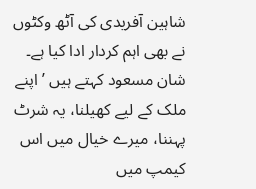شاہین آفریدی کی آٹھ وکٹوں نے بھی اہم کردار ادا کیا ہے۔
شان مسعود کہتے ہیں ’اپنے ملک کے لیے کھیلنا، یہ شرٹ پہننا، میرے خیال میں اس کیمپ میں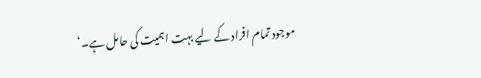موجود تمام افراد کے لیے بہت اہمیت کی حامل ہے۔‘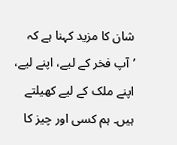شان کا مزید کہنا ہے کہ ’آپ فخر کے لیے، اپنے لیے، اپنے ملک کے لیے کھیلتے ہیں۔ ہم کسی اور چیز کا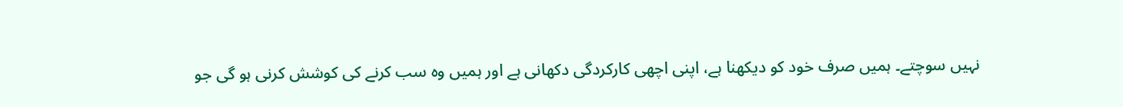نہیں سوچتے۔ ہمیں صرف خود کو دیکھنا ہے، اپنی اچھی کارکردگی دکھانی ہے اور ہمیں وہ سب کرنے کی کوشش کرنی ہو گی جو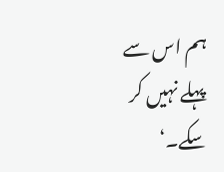ہم اس سے پہلے نہیں کر سکے۔‘